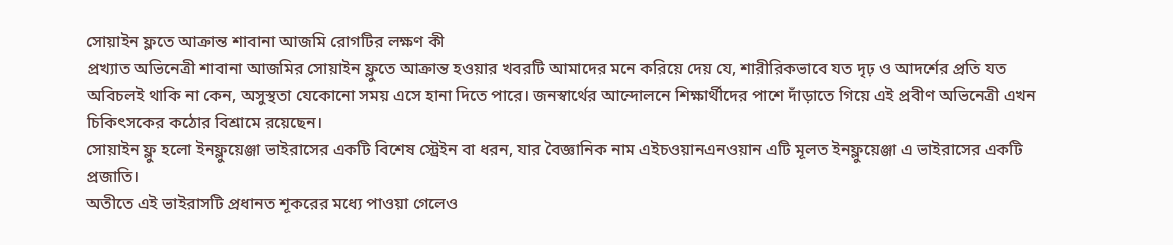সোয়াইন ফ্লতে আক্রান্ত শাবানা আজমি রোগটির লক্ষণ কী
প্রখ্যাত অভিনেত্রী শাবানা আজমির সোয়াইন ফ্লুতে আক্রান্ত হওয়ার খবরটি আমাদের মনে করিয়ে দেয় যে, শারীরিকভাবে যত দৃঢ় ও আদর্শের প্রতি যত অবিচলই থাকি না কেন, অসুস্থতা যেকোনো সময় এসে হানা দিতে পারে। জনস্বার্থের আন্দোলনে শিক্ষার্থীদের পাশে দাঁড়াতে গিয়ে এই প্রবীণ অভিনেত্রী এখন চিকিৎসকের কঠোর বিশ্রামে রয়েছেন।
সোয়াইন ফ্লু হলো ইনফ্লুয়েঞ্জা ভাইরাসের একটি বিশেষ স্ট্রেইন বা ধরন, যার বৈজ্ঞানিক নাম এইচওয়ানএনওয়ান এটি মূলত ইনফ্লুয়েঞ্জা এ ভাইরাসের একটি প্রজাতি।
অতীতে এই ভাইরাসটি প্রধানত শূকরের মধ্যে পাওয়া গেলেও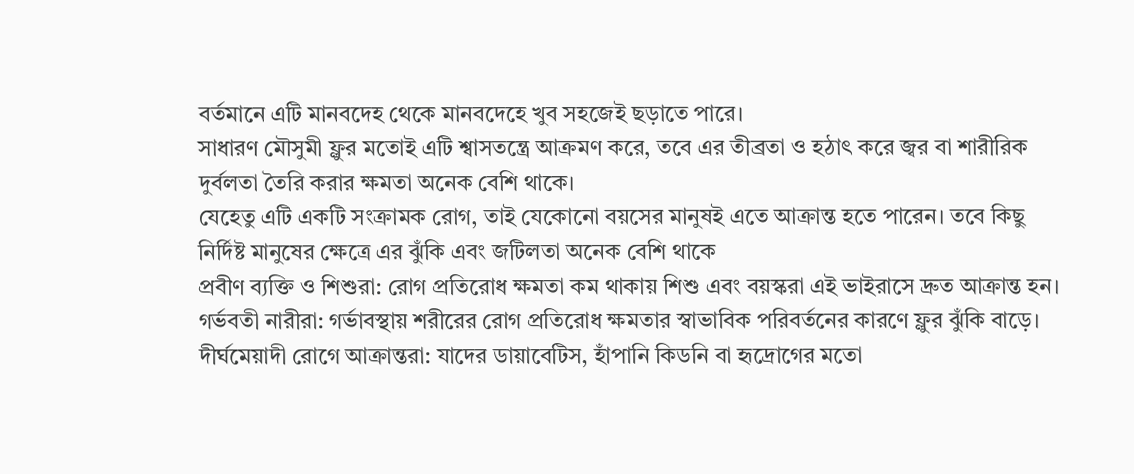বর্তমানে এটি মানবদেহ থেকে মানবদেহে খুব সহজেই ছড়াতে পারে।
সাধারণ মৌসুমী ফ্লুর মতোই এটি শ্বাসতন্ত্রে আক্রমণ করে, তবে এর তীব্রতা ও হঠাৎ করে জ্বর বা শারীরিক দুর্বলতা তৈরি করার ক্ষমতা অনেক বেশি থাকে।
যেহেতু এটি একটি সংক্রামক রোগ, তাই যেকোনো বয়সের মানুষই এতে আক্রান্ত হতে পারেন। তবে কিছু নির্দিষ্ট মানুষের ক্ষেত্রে এর ঝুঁকি এবং জটিলতা অনেক বেশি থাকে
প্রবীণ ব্যক্তি ও শিশুরা: রোগ প্রতিরোধ ক্ষমতা কম থাকায় শিশু এবং বয়স্করা এই ভাইরাসে দ্রুত আক্রান্ত হন।
গর্ভবতী নারীরা: গর্ভাবস্থায় শরীরের রোগ প্রতিরোধ ক্ষমতার স্বাভাবিক পরিবর্তনের কারণে ফ্লুর ঝুঁকি বাড়ে।
দীর্ঘমেয়াদী রোগে আক্রান্তরা: যাদের ডায়াবেটিস, হাঁপানি কিডনি বা হৃদ্রোগের মতো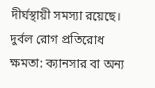দীর্ঘস্থায়ী সমস্যা রয়েছে।
দুর্বল রোগ প্রতিরোধ ক্ষমতা: ক্যানসার বা অন্য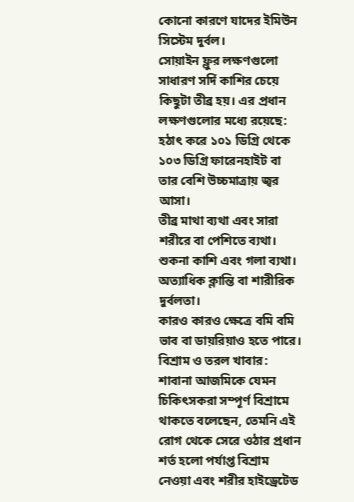কোনো কারণে যাদের ইমিউন সিস্টেম দুর্বল।
সোয়াইন ফ্লুর লক্ষণগুলো সাধারণ সর্দি কাশির চেয়ে কিছুটা তীব্র হয়। এর প্রধান লক্ষণগুলোর মধ্যে রয়েছে:
হঠাৎ করে ১০১ ডিগ্রি থেকে ১০৩ ডিগ্রি ফারেনহাইট বা তার বেশি উচ্চমাত্রায় জ্বর আসা।
তীব্র মাথা ব্যথা এবং সারা শরীরে বা পেশিতে ব্যথা।
শুকনা কাশি এবং গলা ব্যথা।
অত্যাধিক ক্লান্তি বা শারীরিক দুর্বলতা।
কারও কারও ক্ষেত্রে বমি বমি ভাব বা ডায়রিয়াও হতে পারে।
বিশ্রাম ও তরল খাবার: শাবানা আজমিকে যেমন চিকিৎসকরা সম্পূর্ণ বিশ্রামে থাকতে বলেছেন, তেমনি এই রোগ থেকে সেরে ওঠার প্রধান শর্ত হলো পর্যাপ্ত বিশ্রাম নেওয়া এবং শরীর হাইড্রেটেড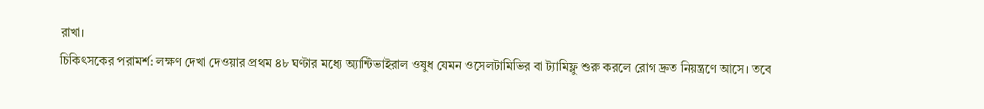রাখা।
চিকিৎসকের পরামর্শ: লক্ষণ দেখা দেওয়ার প্রথম ৪৮ ঘণ্টার মধ্যে অ্যান্টিভাইরাল ওষুধ যেমন ওসেলটামিভির বা ট্যামিফ্লু শুরু করলে রোগ দ্রুত নিয়ন্ত্রণে আসে। তবে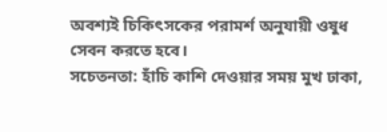অবশ্যই চিকিৎসকের পরামর্শ অনুযায়ী ওষুধ সেবন করতে হবে।
সচেতনতা: হাঁচি কাশি দেওয়ার সময় মুখ ঢাকা,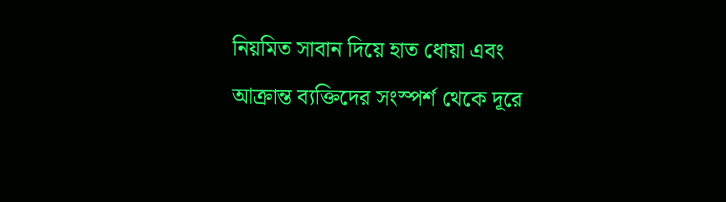নিয়মিত সাবান দিয়ে হাত ধোয়া এবং আক্রান্ত ব্যক্তিদের সংস্পর্শ থেকে দূরে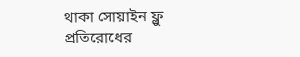থাকা সোয়াইন ফ্লু প্রতিরোধের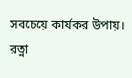সবচেয়ে কার্যকর উপায়।
রত্না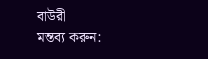বাউরী
মন্তব্য করুন: